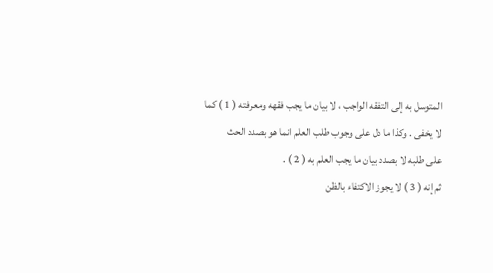المتوسل به إلى التفقه الواجب ، لا بيان ما يجب فقهه ومعرفته ( 1 ) كما
لا يخفى . وكذا ما دل على وجوب طلب العلم انما هو بصدد الحث
على طلبه لا بصدد بيان ما يجب العلم به ( 2 ) .
ثم إنه ( 3 ) لا يجوز الاكتفاء بالظن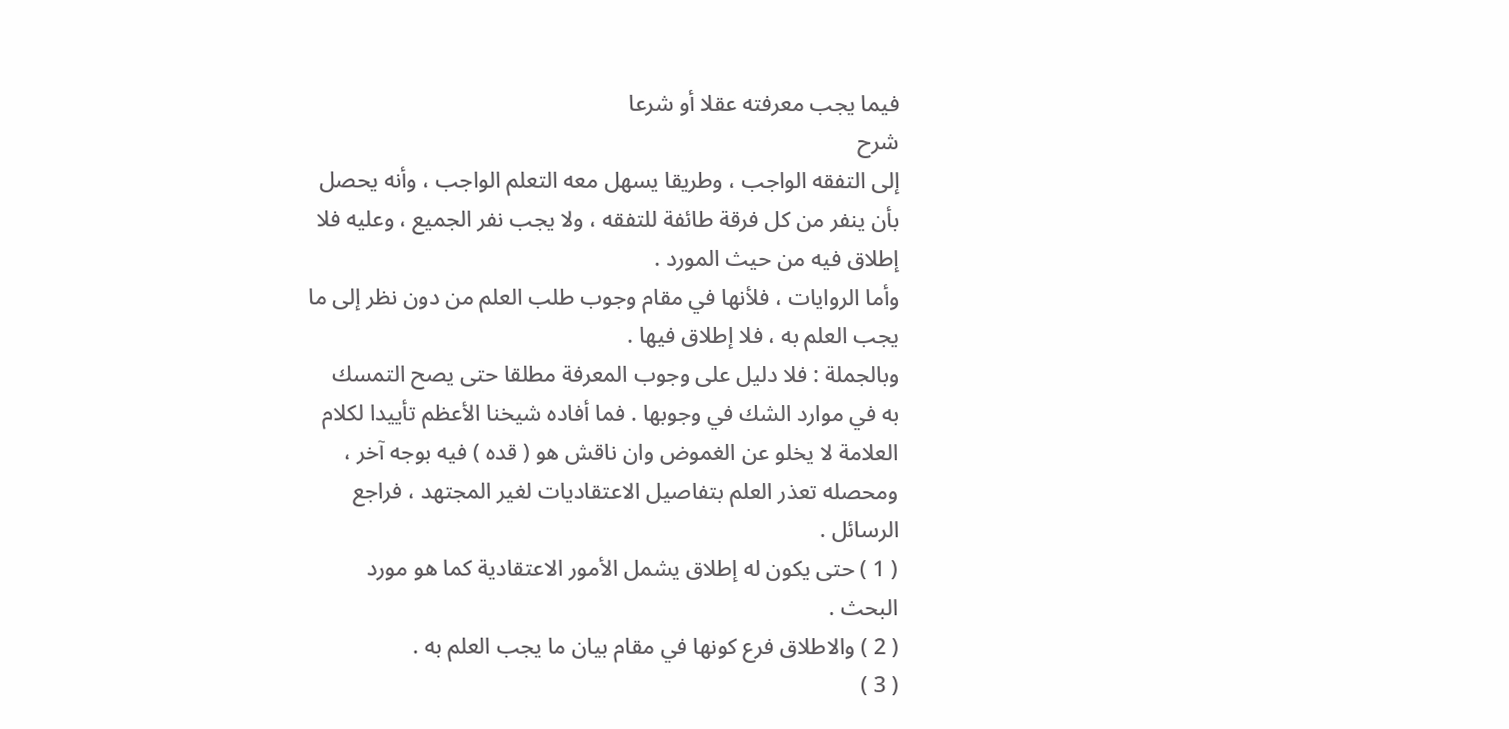فيما يجب معرفته عقلا أو شرعا
شرح
إلى التفقه الواجب ، وطريقا يسهل معه التعلم الواجب ، وأنه يحصل
بأن ينفر من كل فرقة طائفة للتفقه ، ولا يجب نفر الجميع ، وعليه فلا
إطلاق فيه من حيث المورد .
وأما الروايات ، فلأنها في مقام وجوب طلب العلم من دون نظر إلى ما
يجب العلم به ، فلا إطلاق فيها .
وبالجملة : فلا دليل على وجوب المعرفة مطلقا حتى يصح التمسك
به في موارد الشك في وجوبها . فما أفاده شيخنا الأعظم تأييدا لكلام
العلامة لا يخلو عن الغموض وان ناقش هو ( قده ) فيه بوجه آخر ،
ومحصله تعذر العلم بتفاصيل الاعتقاديات لغير المجتهد ، فراجع
الرسائل .
( 1 ) حتى يكون له إطلاق يشمل الأمور الاعتقادية كما هو مورد
البحث .
( 2 ) والاطلاق فرع كونها في مقام بيان ما يجب العلم به .
( 3 )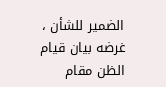الضمير للشأن ، غرضه بيان قيام الظن مقام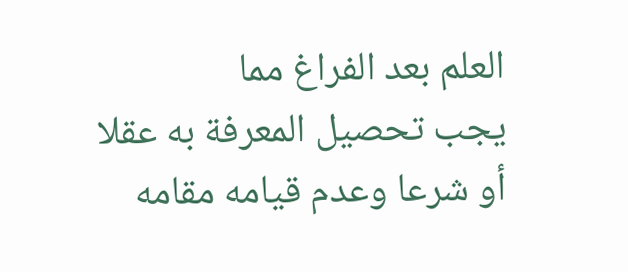العلم بعد الفراغ مما
يجب تحصيل المعرفة به عقلا أو شرعا وعدم قيامه مقامه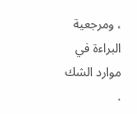، ومرجعية
البراءة في موارد الشك .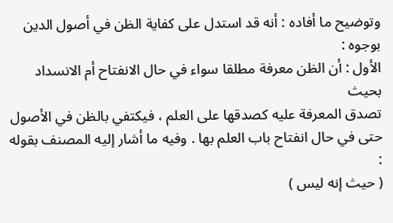وتوضيح ما أفاده : أنه قد استدل على كفاية الظن في أصول الدين
بوجوه :
الأول : أن الظن معرفة مطلقا سواء في حال الانفتاح أم الانسداد بحيث
تصدق المعرفة عليه كصدقها على العلم ، فيكتفي بالظن في الأصول
حتى في حال انفتاح باب العلم بها . وفيه ما أشار إليه المصنف بقوله :
( حيث إنه ليس )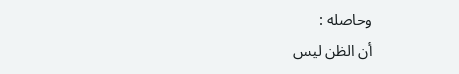وحاصله :
أن الظن ليس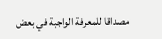مصداقا للمعرفة الواجبة في بعض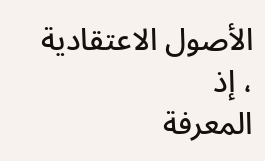الأصول الاعتقادية ، إذ
المعرفة